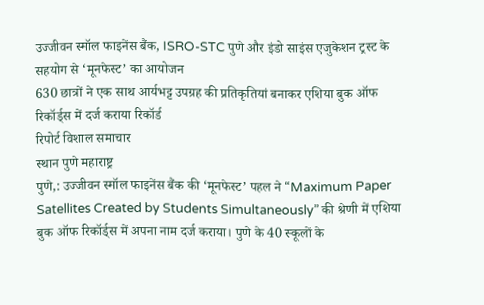उज्जीवन स्मॉल फाइनेंस बैंक, ISRO-STC पुणे और इंडो साइंस एजुकेशन ट्रस्ट के सहयोग से ‘मूनफेस्ट’ का आयोजन
630 छात्रों ने एक साथ आर्यभट्ट उपग्रह की प्रतिकृतियां बनाकर एशिया बुक ऑफ रिकॉर्ड्स में दर्ज कराया रिकॉर्ड
रिपोर्ट विशाल समाचार
स्थान पुणे महाराष्ट्र
पुणे,: उज्जीवन स्मॉल फाइनेंस बैंक की ‘मूनफेस्ट’ पहल ने “Maximum Paper Satellites Created by Students Simultaneously” की श्रेणी में एशिया बुक ऑफ रिकॉर्ड्स में अपना नाम दर्ज कराया। पुणे के 40 स्कूलों के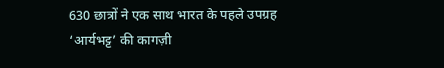630 छात्रों ने एक साथ भारत के पहले उपग्रह ‘आर्यभट्ट’ की कागज़ी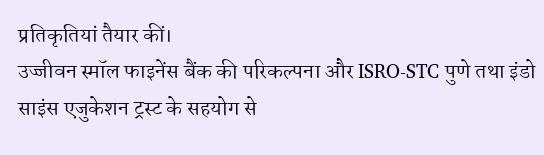प्रतिकृतियां तैयार कीं।
उज्जीवन स्मॉल फाइनेंस बैंक की परिकल्पना और ISRO-STC पुणे तथा इंडो साइंस एजुकेशन ट्रस्ट के सहयोग से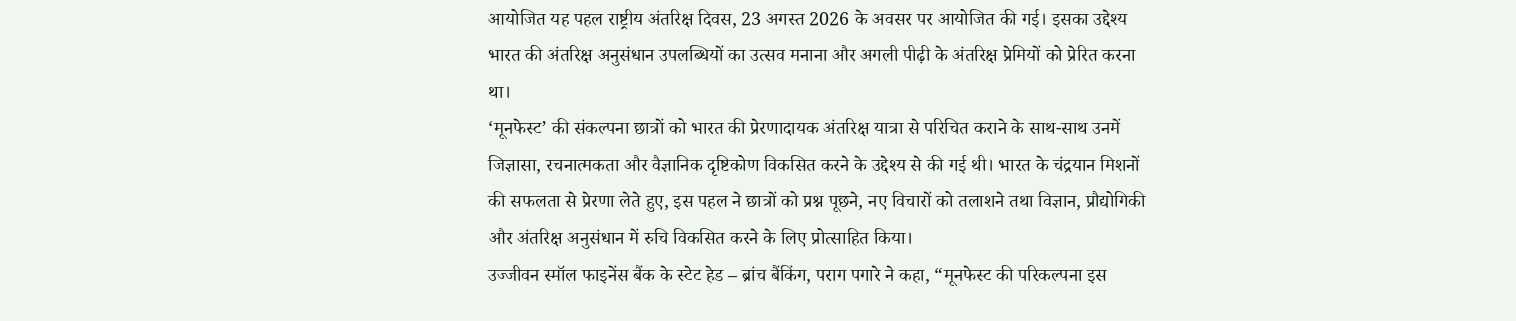आयोजित यह पहल राष्ट्रीय अंतरिक्ष दिवस, 23 अगस्त 2026 के अवसर पर आयोजित की गई। इसका उद्देश्य भारत की अंतरिक्ष अनुसंधान उपलब्धियों का उत्सव मनाना और अगली पीढ़ी के अंतरिक्ष प्रेमियों को प्रेरित करना था।
‘मूनफेस्ट’ की संकल्पना छात्रों को भारत की प्रेरणादायक अंतरिक्ष यात्रा से परिचित कराने के साथ-साथ उनमें जिज्ञासा, रचनात्मकता और वैज्ञानिक दृष्टिकोण विकसित करने के उद्देश्य से की गई थी। भारत के चंद्रयान मिशनों की सफलता से प्रेरणा लेते हुए, इस पहल ने छात्रों को प्रश्न पूछने, नए विचारों को तलाशने तथा विज्ञान, प्रौद्योगिकी और अंतरिक्ष अनुसंधान में रुचि विकसित करने के लिए प्रोत्साहित किया।
उज्जीवन स्मॉल फाइनेंस बैंक के स्टेट हेड – ब्रांच बैंकिंग, पराग पगारे ने कहा, “मूनफेस्ट की परिकल्पना इस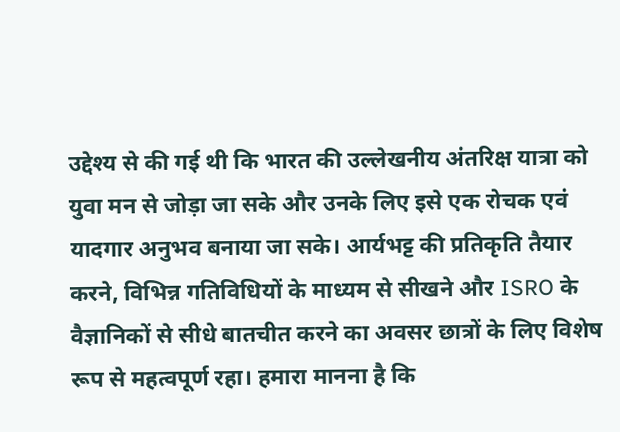उद्देश्य से की गई थी कि भारत की उल्लेखनीय अंतरिक्ष यात्रा को युवा मन से जोड़ा जा सके और उनके लिए इसे एक रोचक एवं यादगार अनुभव बनाया जा सके। आर्यभट्ट की प्रतिकृति तैयार करने, विभिन्न गतिविधियों के माध्यम से सीखने और ISRO के वैज्ञानिकों से सीधे बातचीत करने का अवसर छात्रों के लिए विशेष रूप से महत्वपूर्ण रहा। हमारा मानना है कि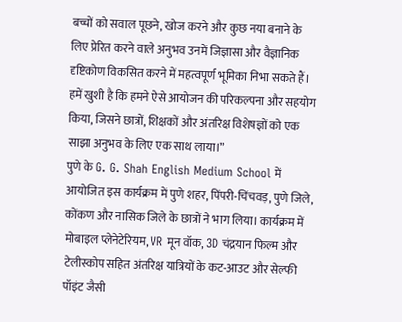बच्चों को सवाल पूछने, खोज करने और कुछ नया बनाने के लिए प्रेरित करने वाले अनुभव उनमें जिज्ञासा और वैज्ञानिक दृष्टिकोण विकसित करने में महत्वपूर्ण भूमिका निभा सकते हैं। हमें खुशी है कि हमने ऐसे आयोजन की परिकल्पना और सहयोग किया, जिसने छात्रों, शिक्षकों और अंतरिक्ष विशेषज्ञों को एक साझा अनुभव के लिए एक साथ लाया।”
पुणे के G. G. Shah English Medium School में आयोजित इस कार्यक्रम में पुणे शहर, पिंपरी-चिंचवड़, पुणे जिले, कोंकण और नासिक जिले के छात्रों ने भाग लिया। कार्यक्रम में मोबाइल प्लेनेटेरियम, VR मून वॉक, 3D चंद्रयान फिल्म और टेलीस्कोप सहित अंतरिक्ष यात्रियों के कट-आउट और सेल्फी पॉइंट जैसी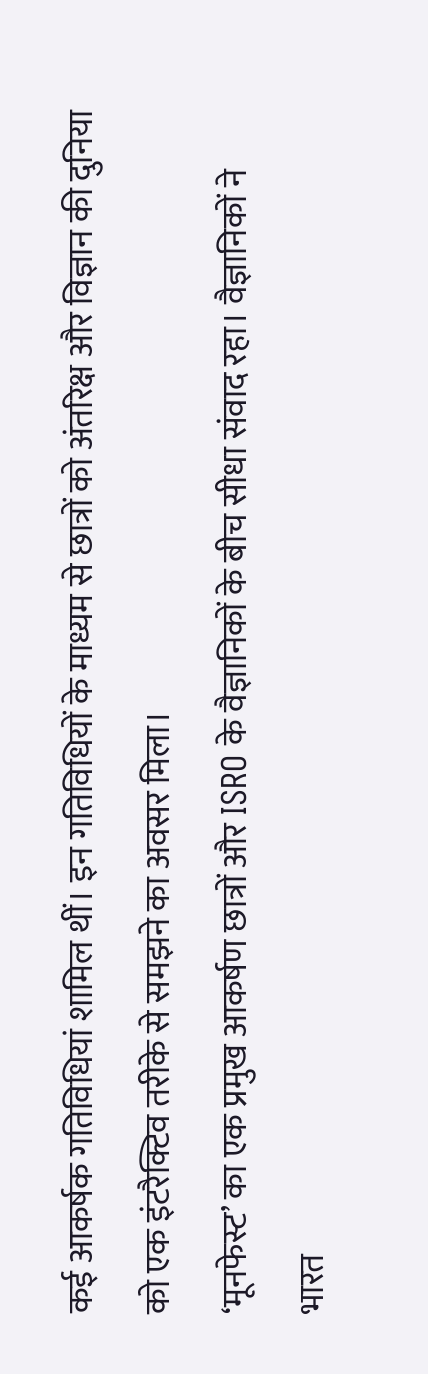कई आकर्षक गतिविधियां शामिल थीं। इन गतिविधियों के माध्यम से छात्रों को अंतरिक्ष और विज्ञान की दुनिया को एक इंटरैक्टिव तरीके से समझने का अवसर मिला।
‘मूनफेस्ट’ का एक प्रमुख आकर्षण छात्रों और ISRO के वैज्ञानिकों के बीच सीधा संवाद रहा। वैज्ञानिकों ने भारत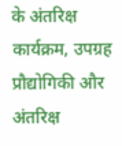के अंतरिक्ष कार्यक्रम, उपग्रह प्रौद्योगिकी और अंतरिक्ष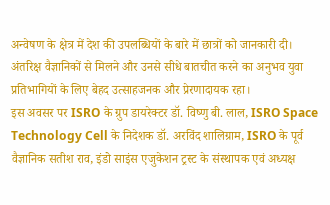अन्वेषण के क्षेत्र में देश की उपलब्धियों के बारे में छात्रों को जानकारी दी। अंतरिक्ष वैज्ञानिकों से मिलने और उनसे सीधे बातचीत करने का अनुभव युवा प्रतिभागियों के लिए बेहद उत्साहजनक और प्रेरणादायक रहा।
इस अवसर पर ISRO के ग्रुप डायरेक्टर डॉ. विष्णु बी. लाल, ISRO Space Technology Cell के निदेशक डॉ. अरविंद शालिग्राम, ISRO के पूर्व वैज्ञानिक सतीश राव, इंडो साइंस एजुकेशन ट्रस्ट के संस्थापक एवं अध्यक्ष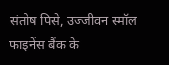संतोष पिसे, उज्जीवन स्मॉल फाइनेंस बैंक के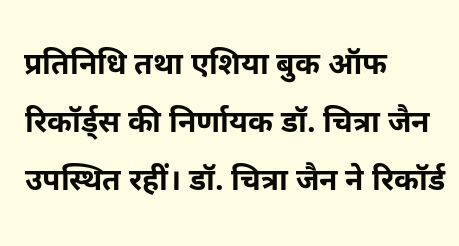प्रतिनिधि तथा एशिया बुक ऑफ रिकॉर्ड्स की निर्णायक डॉ. चित्रा जैन उपस्थित रहीं। डॉ. चित्रा जैन ने रिकॉर्ड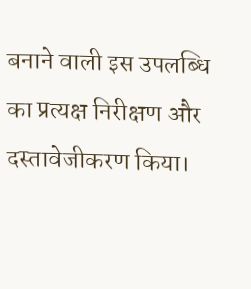बनाने वाली इस उपलब्धि का प्रत्यक्ष निरीक्षण और दस्तावेजीकरण किया।